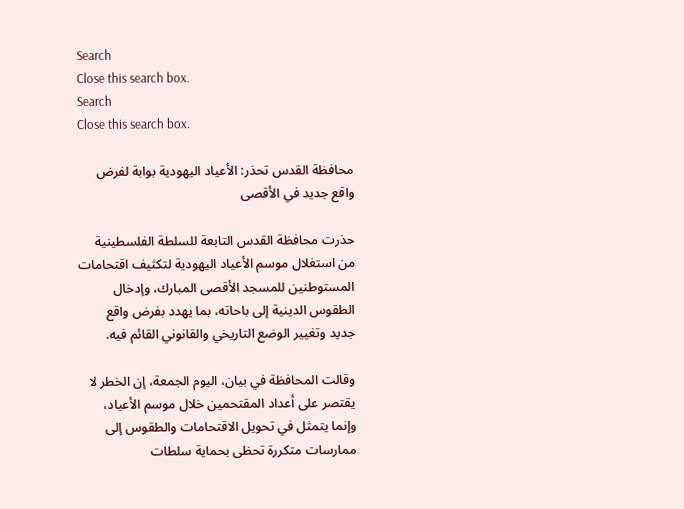Search
Close this search box.
Search
Close this search box.

محافظة القدس تحذر: الأعياد اليهودية بوابة لفرض واقع جديد في الأقصى

حذرت محافظة القدس التابعة للسلطة الفلسطينية من استغلال موسم الأعياد اليهودية لتكثيف اقتحامات المستوطنين للمسجد الأقصى المبارك، وإدخال الطقوس الدينية إلى باحاته، بما يهدد بفرض واقع جديد وتغيير الوضع التاريخي والقانوني القائم فيه.

وقالت المحافظة في بيان، اليوم الجمعة، إن الخطر لا يقتصر على أعداد المقتحمين خلال موسم الأعياد، وإنما يتمثل في تحويل الاقتحامات والطقوس إلى ممارسات متكررة تحظى بحماية سلطات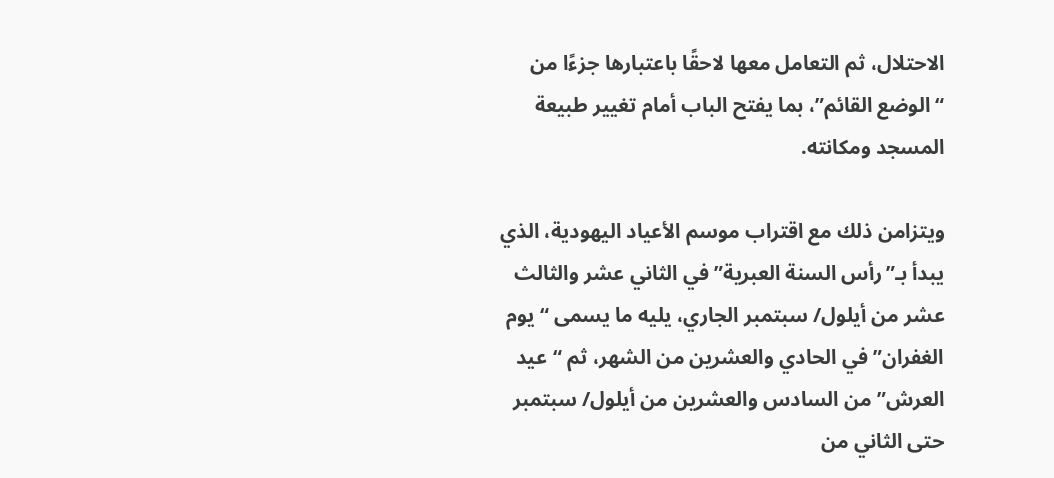الاحتلال، ثم التعامل معها لاحقًا باعتبارها جزءًا من “الوضع القائم”، بما يفتح الباب أمام تغيير طبيعة المسجد ومكانته.

ويتزامن ذلك مع اقتراب موسم الأعياد اليهودية، الذي يبدأ بـ”رأس السنة العبرية” في الثاني عشر والثالث عشر من أيلول/ سبتمبر الجاري، يليه ما يسمى “يوم الغفران” في الحادي والعشرين من الشهر، ثم “عيد العرش” من السادس والعشرين من أيلول/ سبتمبر حتى الثاني من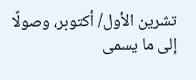تشرين الأول/ أكتوبر، وصولًا إلى ما يسمى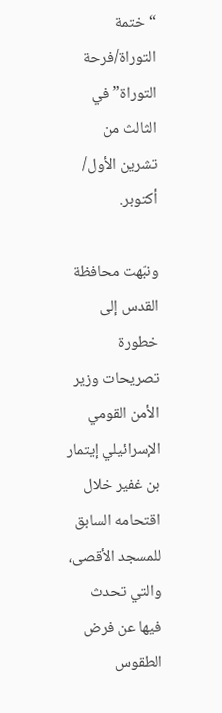“ختمة التوراة/فرحة التوراة” في الثالث من تشرين الأول/ أكتوبر.

ونبّهت محافظة القدس إلى خطورة تصريحات وزير الأمن القومي الإسرائيلي إيتمار بن غفير خلال اقتحامه السابق للمسجد الأقصى، والتي تحدث فيها عن فرض الطقوس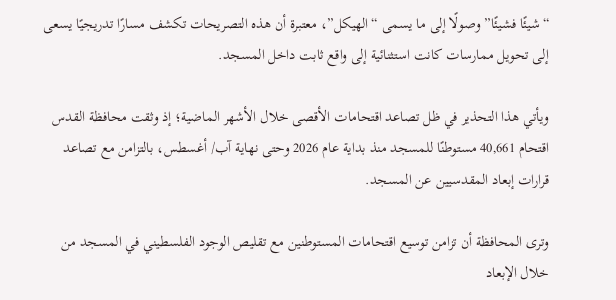“شيئًا فشيئًا” وصولًا إلى ما يسمى “الهيكل”، معتبرة أن هذه التصريحات تكشف مسارًا تدريجيًا يسعى إلى تحويل ممارسات كانت استثنائية إلى واقع ثابت داخل المسجد.

ويأتي هذا التحذير في ظل تصاعد اقتحامات الأقصى خلال الأشهر الماضية؛ إذ وثقت محافظة القدس اقتحام 40,661 مستوطنًا للمسجد منذ بداية عام 2026 وحتى نهاية آب/ أغسطس، بالتزامن مع تصاعد قرارات إبعاد المقدسيين عن المسجد.

وترى المحافظة أن تزامن توسيع اقتحامات المستوطنين مع تقليص الوجود الفلسطيني في المسجد من خلال الإبعاد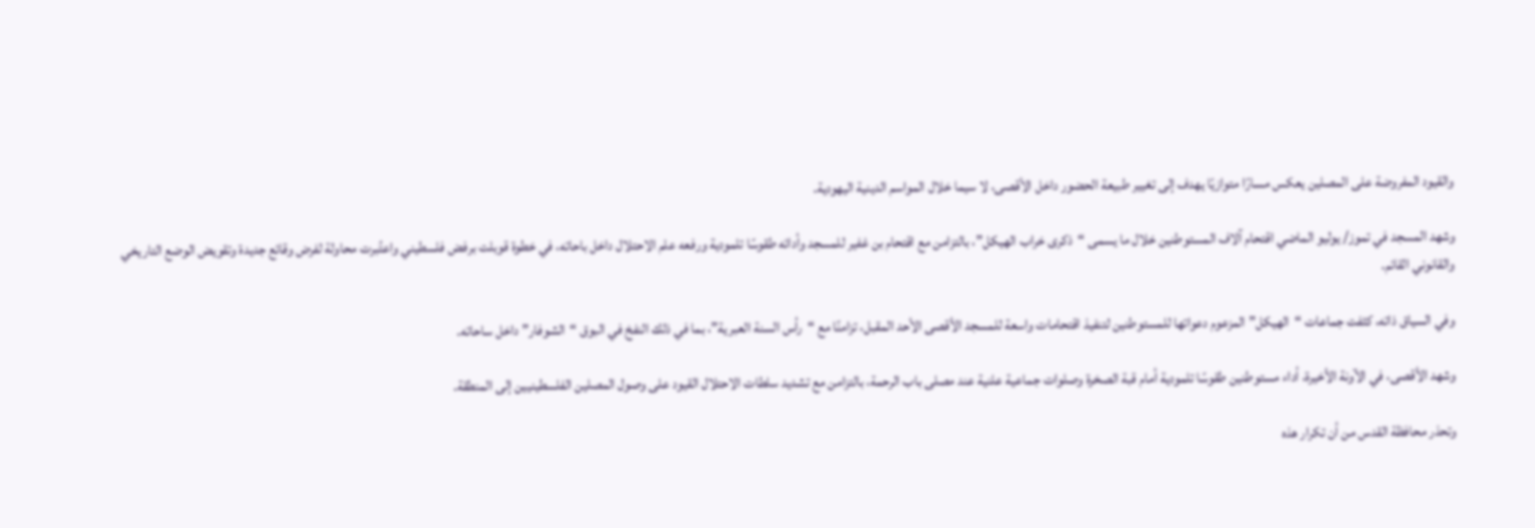والقيود المفروضة على المصلين يعكس مسارًا متوازيًا يهدف إلى تغيير طبيعة الحضور داخل الأقصى، لا سيما خلال المواسم الدينية اليهودية.

وشهد المسجد في تموز/ يوليو الماضي اقتحام آلاف المستوطنين خلال ما يسمى “ذكرى خراب الهيكل”، بالتزامن مع اقتحام بن غفير للمسجد وأدائه طقوسًا تلمودية ورفعه علم الاحتلال داخل باحاته، في خطوة قوبلت برفض فلسطيني واعتُبرت محاولة لفرض وقائع جديدة وتقويض الوضع التاريخي والقانوني القائم.

وفي السياق ذاته، كثفت جماعات “الهيكل” المزعوم دعواتها للمستوطنين لتنفيذ اقتحامات واسعة للمسجد الأقصى الأحد المقبل، تزامنًا مع “رأس السنة العبرية”، بما في ذلك النفخ في البوق “الشوفار” داخل ساحاته.

وشهد الأقصى، في الآونة الأخيرة، أداء مستوطنين طقوسًا تلمودية أمام قبة الصخرة وصلوات جماعية علنية عند مصلى باب الرحمة، بالتزامن مع تشديد سلطات الاحتلال القيود على وصول المصلين الفلسطينيين إلى المنطقة.

وتحذر محافظة القدس من أن تكرار هذه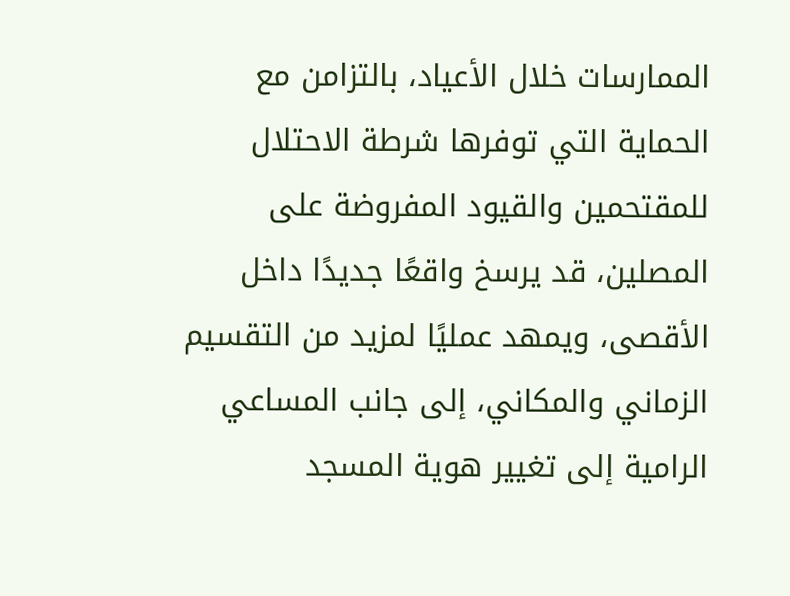الممارسات خلال الأعياد، بالتزامن مع الحماية التي توفرها شرطة الاحتلال للمقتحمين والقيود المفروضة على المصلين، قد يرسخ واقعًا جديدًا داخل الأقصى، ويمهد عمليًا لمزيد من التقسيم الزماني والمكاني، إلى جانب المساعي الرامية إلى تغيير هوية المسجد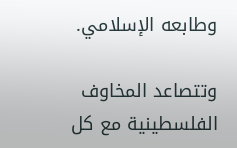وطابعه الإسلامي.

وتتصاعد المخاوف الفلسطينية مع كل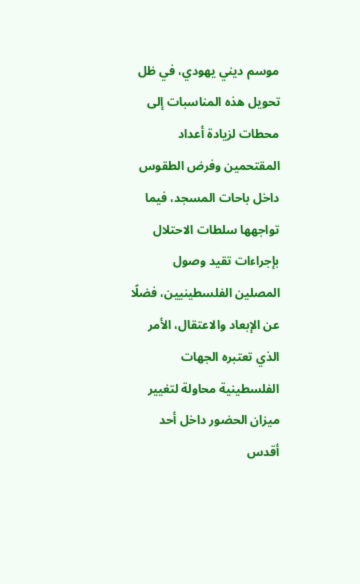موسم ديني يهودي، في ظل تحويل هذه المناسبات إلى محطات لزيادة أعداد المقتحمين وفرض الطقوس داخل باحات المسجد، فيما تواجهها سلطات الاحتلال بإجراءات تقيد وصول المصلين الفلسطينيين، فضلًا عن الإبعاد والاعتقال، الأمر الذي تعتبره الجهات الفلسطينية محاولة لتغيير ميزان الحضور داخل أحد أقدس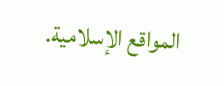المواقع الإسلامية.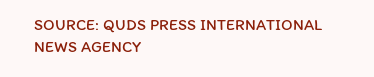SOURCE: QUDS PRESS INTERNATIONAL NEWS AGENCY